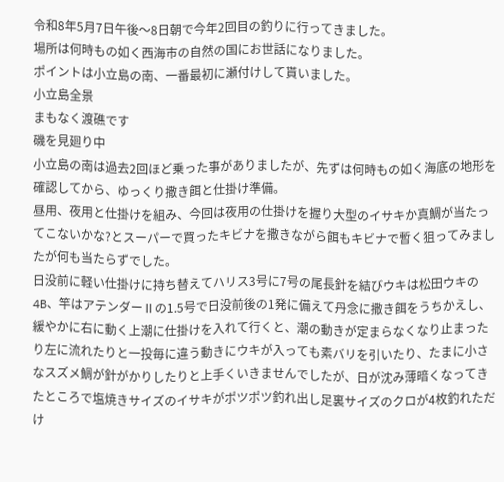令和8年5月7日午後〜8日朝で今年2回目の釣りに行ってきました。
場所は何時もの如く西海市の自然の国にお世話になりました。
ポイントは小立島の南、一番最初に瀬付けして貰いました。
小立島全景
まもなく渡礁です
磯を見廻り中
小立島の南は過去2回ほど乗った事がありましたが、先ずは何時もの如く海底の地形を確認してから、ゆっくり撒き餌と仕掛け準備。
昼用、夜用と仕掛けを組み、今回は夜用の仕掛けを握り大型のイサキか真鯛が当たってこないかな?とスーパーで買ったキビナを撒きながら餌もキビナで暫く狙ってみましたが何も当たらずでした。
日没前に軽い仕掛けに持ち替えてハリス3号に7号の尾長針を結びウキは松田ウキの4B、竿はアテンダーⅡの1.5号で日没前後の1発に備えて丹念に撒き餌をうちかえし、緩やかに右に動く上潮に仕掛けを入れて行くと、潮の動きが定まらなくなり止まったり左に流れたりと一投毎に違う動きにウキが入っても素バリを引いたり、たまに小さなスズメ鯛が針がかりしたりと上手くいきませんでしたが、日が沈み薄暗くなってきたところで塩焼きサイズのイサキがポツポツ釣れ出し足裏サイズのクロが4枚釣れただけ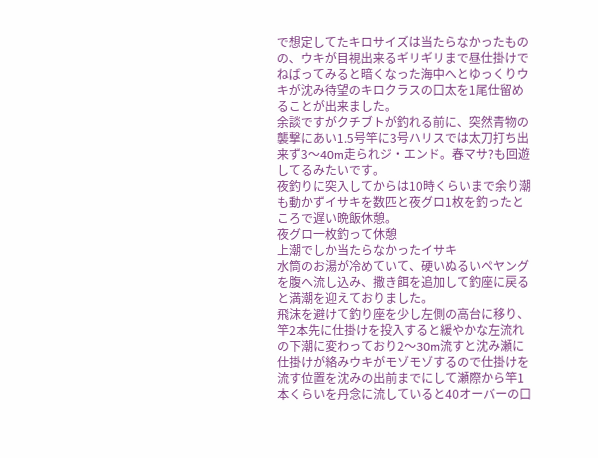で想定してたキロサイズは当たらなかったものの、ウキが目視出来るギリギリまで昼仕掛けでねばってみると暗くなった海中へとゆっくりウキが沈み待望のキロクラスの口太を1尾仕留めることが出来ました。
余談ですがクチブトが釣れる前に、突然青物の襲撃にあい1.5号竿に3号ハリスでは太刀打ち出来ず3〜40m走られジ・エンド。春マサ?も回遊してるみたいです。
夜釣りに突入してからは10時くらいまで余り潮も動かずイサキを数匹と夜グロ1枚を釣ったところで遅い晩飯休憩。
夜グロ一枚釣って休憩
上潮でしか当たらなかったイサキ
水筒のお湯が冷めていて、硬いぬるいペヤングを腹へ流し込み、撒き餌を追加して釣座に戻ると満潮を迎えておりました。
飛沫を避けて釣り座を少し左側の高台に移り、竿2本先に仕掛けを投入すると緩やかな左流れの下潮に変わっており2〜30m流すと沈み瀬に仕掛けが絡みウキがモゾモゾするので仕掛けを流す位置を沈みの出前までにして瀬際から竿1本くらいを丹念に流していると40オーバーの口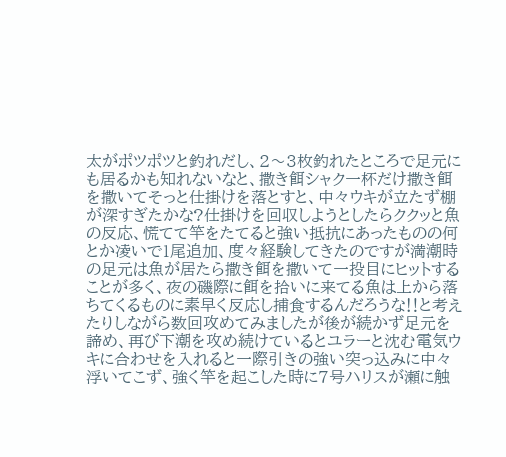太がポツポツと釣れだし、2〜3枚釣れたところで足元にも居るかも知れないなと、撒き餌シャク一杯だけ撒き餌を撒いてそっと仕掛けを落とすと、中々ウキが立たず棚が深すぎたかな?仕掛けを回収しようとしたらククッと魚の反応、慌てて竿をたてると強い抵抗にあったものの何とか凌いで1尾追加、度々経験してきたのですが満潮時の足元は魚が居たら撒き餌を撒いて一投目にヒットすることが多く、夜の磯際に餌を拾いに来てる魚は上から落ちてくるものに素早く反応し捕食するんだろうな‼と考えたりしながら数回攻めてみましたが後が続かず足元を諦め、再び下潮を攻め続けているとユラーと沈む電気ウキに合わせを入れると一際引きの強い突っ込みに中々浮いてこず、強く竿を起こした時に7号ハリスが瀬に触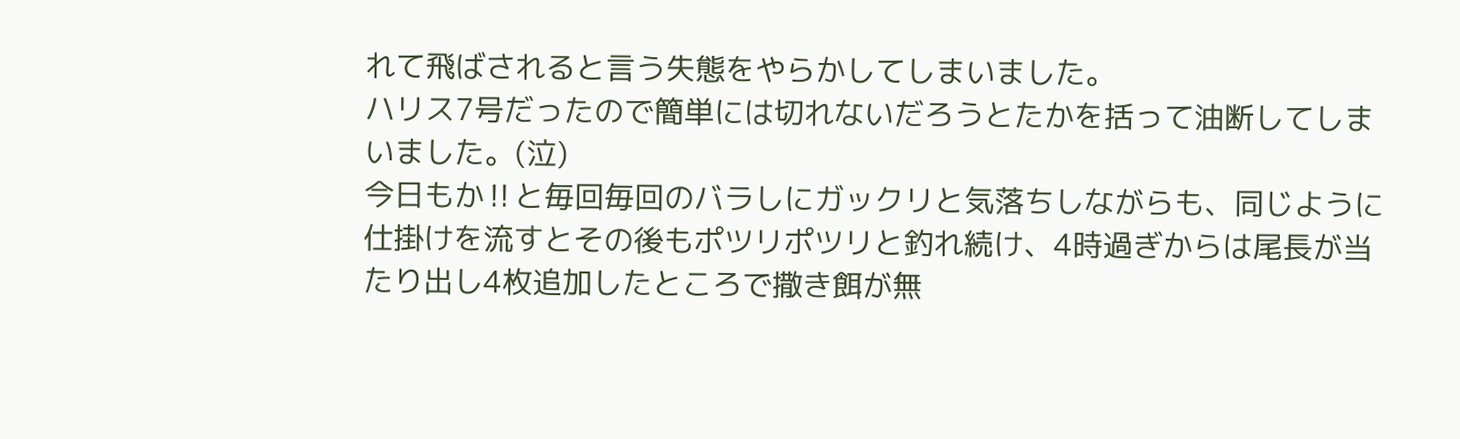れて飛ばされると言う失態をやらかしてしまいました。
ハリス7号だったので簡単には切れないだろうとたかを括って油断してしまいました。(泣)
今日もか‼と毎回毎回のバラしにガックリと気落ちしながらも、同じように仕掛けを流すとその後もポツリポツリと釣れ続け、4時過ぎからは尾長が当たり出し4枚追加したところで撒き餌が無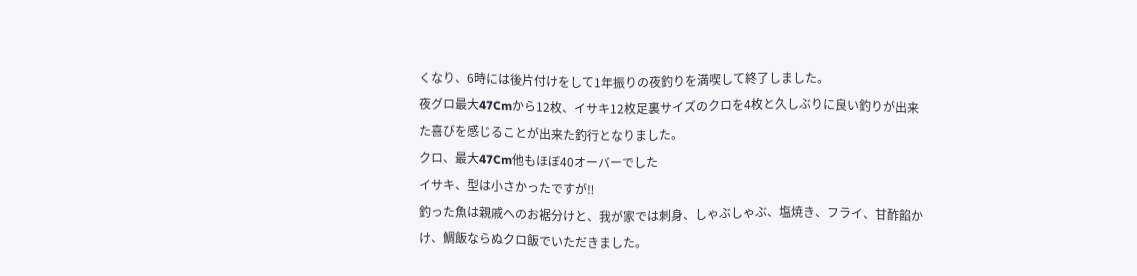くなり、6時には後片付けをして1年振りの夜釣りを満喫して終了しました。
夜グロ最大47Cmから12枚、イサキ12枚足裏サイズのクロを4枚と久しぶりに良い釣りが出来た喜びを感じることが出来た釣行となりました。
クロ、最大47Cm他もほぼ40オーバーでした
イサキ、型は小さかったですが‼
釣った魚は親戚へのお裾分けと、我が家では刺身、しゃぶしゃぶ、塩焼き、フライ、甘酢餡かけ、鯛飯ならぬクロ飯でいただきました。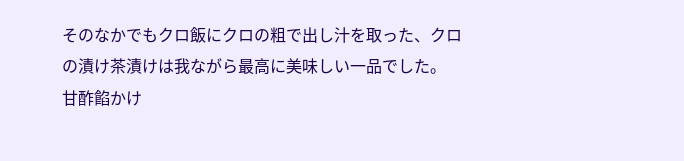そのなかでもクロ飯にクロの粗で出し汁を取った、クロの漬け茶漬けは我ながら最高に美味しい一品でした。
甘酢餡かけ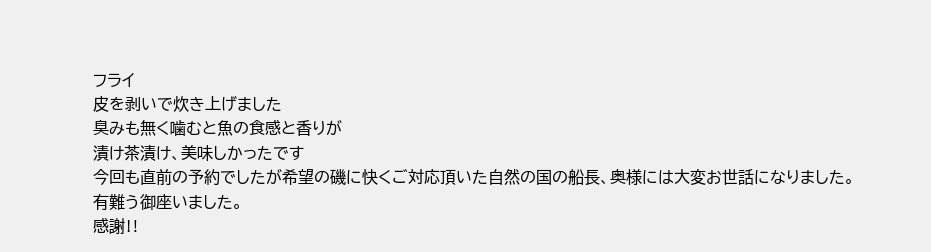フライ
皮を剥いで炊き上げました
臭みも無く噛むと魚の食感と香りが
漬け茶漬け、美味しかったです
今回も直前の予約でしたが希望の磯に快くご対応頂いた自然の国の船長、奥様には大変お世話になりました。
有難う御座いました。
感謝‼